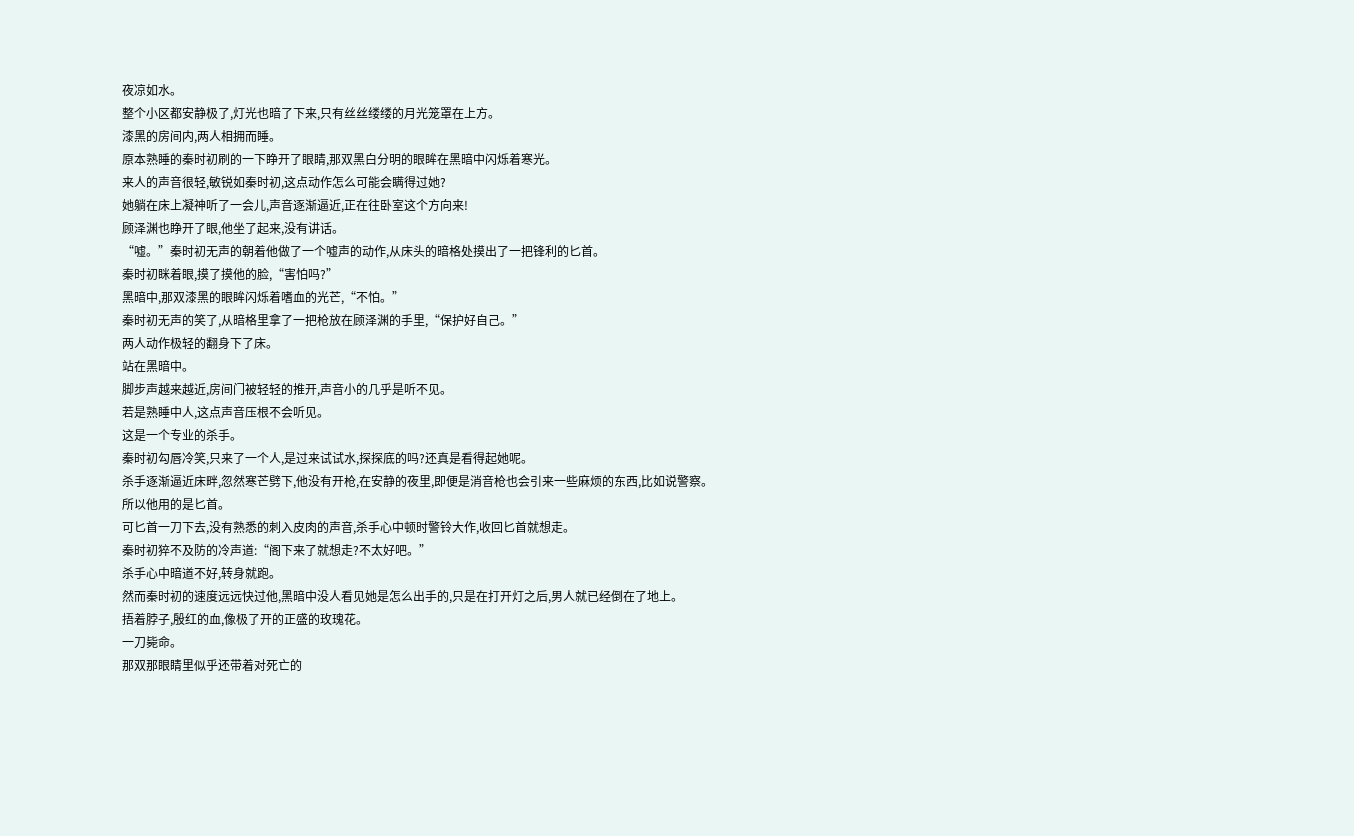夜凉如水。
整个小区都安静极了,灯光也暗了下来,只有丝丝缕缕的月光笼罩在上方。
漆黑的房间内,两人相拥而睡。
原本熟睡的秦时初刷的一下睁开了眼睛,那双黑白分明的眼眸在黑暗中闪烁着寒光。
来人的声音很轻,敏锐如秦时初,这点动作怎么可能会瞒得过她?
她躺在床上凝神听了一会儿,声音逐渐逼近,正在往卧室这个方向来!
顾泽渊也睁开了眼,他坐了起来,没有讲话。
“嘘。”秦时初无声的朝着他做了一个嘘声的动作,从床头的暗格处摸出了一把锋利的匕首。
秦时初眯着眼,摸了摸他的脸,“害怕吗?”
黑暗中,那双漆黑的眼眸闪烁着嗜血的光芒,“不怕。”
秦时初无声的笑了,从暗格里拿了一把枪放在顾泽渊的手里,“保护好自己。”
两人动作极轻的翻身下了床。
站在黑暗中。
脚步声越来越近,房间门被轻轻的推开,声音小的几乎是听不见。
若是熟睡中人,这点声音压根不会听见。
这是一个专业的杀手。
秦时初勾唇冷笑,只来了一个人,是过来试试水,探探底的吗?还真是看得起她呢。
杀手逐渐逼近床畔,忽然寒芒劈下,他没有开枪,在安静的夜里,即便是消音枪也会引来一些麻烦的东西,比如说警察。
所以他用的是匕首。
可匕首一刀下去,没有熟悉的刺入皮肉的声音,杀手心中顿时警铃大作,收回匕首就想走。
秦时初猝不及防的冷声道:“阁下来了就想走?不太好吧。”
杀手心中暗道不好,转身就跑。
然而秦时初的速度远远快过他,黑暗中没人看见她是怎么出手的,只是在打开灯之后,男人就已经倒在了地上。
捂着脖子,殷红的血,像极了开的正盛的玫瑰花。
一刀毙命。
那双那眼睛里似乎还带着对死亡的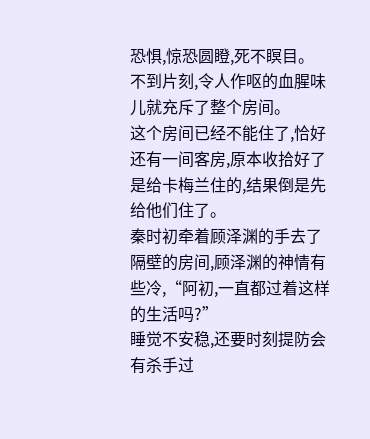恐惧,惊恐圆瞪,死不瞑目。
不到片刻,令人作呕的血腥味儿就充斥了整个房间。
这个房间已经不能住了,恰好还有一间客房,原本收拾好了是给卡梅兰住的,结果倒是先给他们住了。
秦时初牵着顾泽渊的手去了隔壁的房间,顾泽渊的神情有些冷,“阿初,一直都过着这样的生活吗?”
睡觉不安稳,还要时刻提防会有杀手过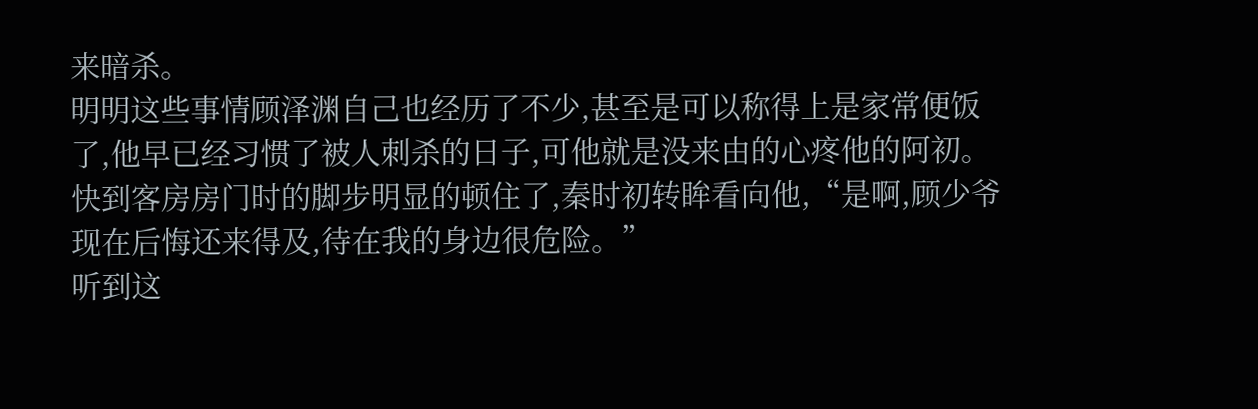来暗杀。
明明这些事情顾泽渊自己也经历了不少,甚至是可以称得上是家常便饭了,他早已经习惯了被人刺杀的日子,可他就是没来由的心疼他的阿初。
快到客房房门时的脚步明显的顿住了,秦时初转眸看向他,“是啊,顾少爷现在后悔还来得及,待在我的身边很危险。”
听到这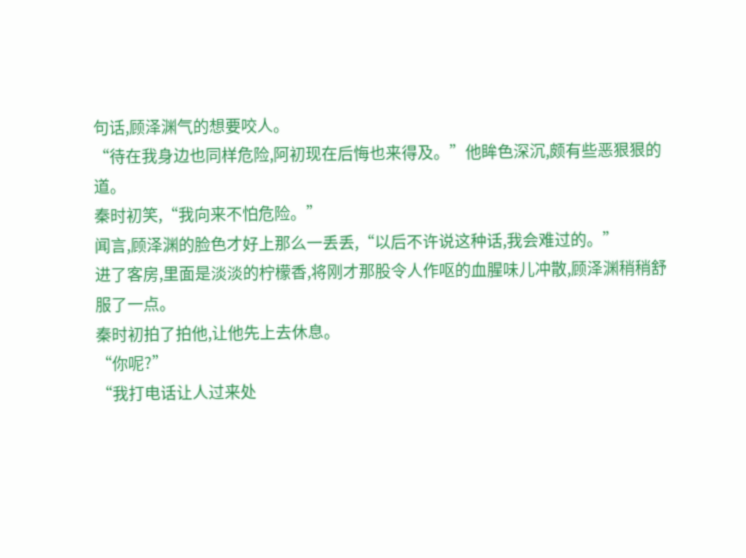句话,顾泽渊气的想要咬人。
“待在我身边也同样危险,阿初现在后悔也来得及。”他眸色深沉,颇有些恶狠狠的道。
秦时初笑,“我向来不怕危险。”
闻言,顾泽渊的脸色才好上那么一丢丢,“以后不许说这种话,我会难过的。”
进了客房,里面是淡淡的柠檬香,将刚才那股令人作呕的血腥味儿冲散,顾泽渊稍稍舒服了一点。
秦时初拍了拍他,让他先上去休息。
“你呢?”
“我打电话让人过来处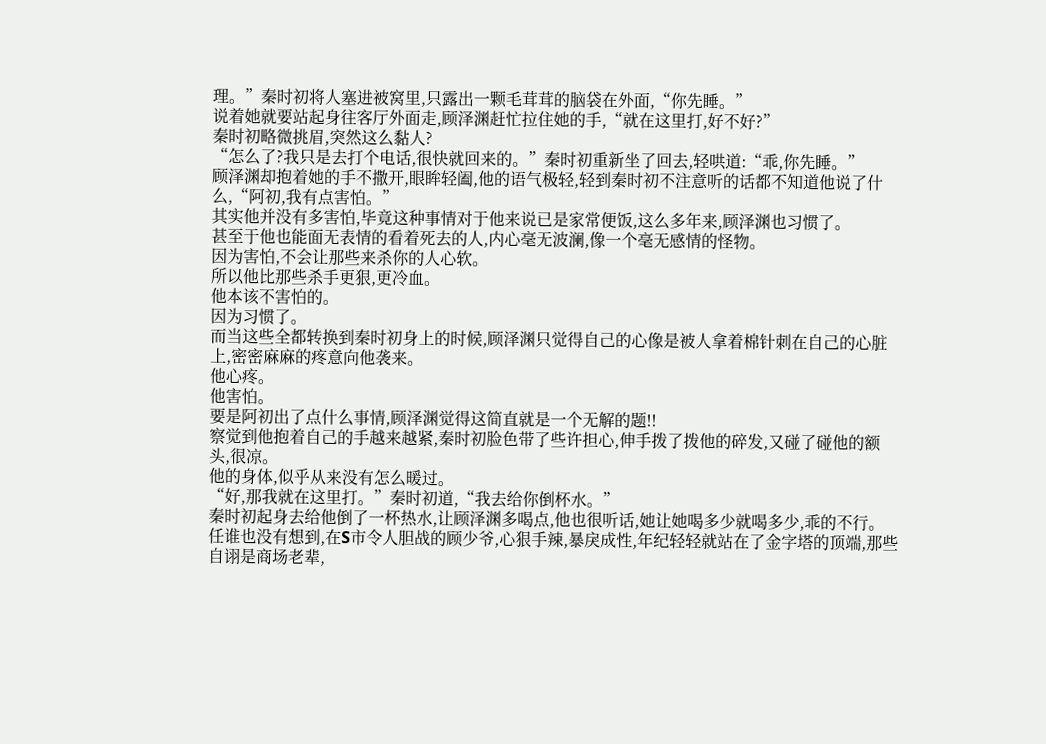理。”秦时初将人塞进被窝里,只露出一颗毛茸茸的脑袋在外面,“你先睡。”
说着她就要站起身往客厅外面走,顾泽渊赶忙拉住她的手,“就在这里打,好不好?”
秦时初略微挑眉,突然这么黏人?
“怎么了?我只是去打个电话,很快就回来的。”秦时初重新坐了回去,轻哄道:“乖,你先睡。”
顾泽渊却抱着她的手不撒开,眼眸轻阖,他的语气极轻,轻到秦时初不注意听的话都不知道他说了什么,“阿初,我有点害怕。”
其实他并没有多害怕,毕竟这种事情对于他来说已是家常便饭,这么多年来,顾泽渊也习惯了。
甚至于他也能面无表情的看着死去的人,内心毫无波澜,像一个毫无感情的怪物。
因为害怕,不会让那些来杀你的人心软。
所以他比那些杀手更狠,更冷血。
他本该不害怕的。
因为习惯了。
而当这些全都转换到秦时初身上的时候,顾泽渊只觉得自己的心像是被人拿着棉针刺在自己的心脏上,密密麻麻的疼意向他袭来。
他心疼。
他害怕。
要是阿初出了点什么事情,顾泽渊觉得这简直就是一个无解的题!!
察觉到他抱着自己的手越来越紧,秦时初脸色带了些许担心,伸手拨了拨他的碎发,又碰了碰他的额头,很凉。
他的身体,似乎从来没有怎么暖过。
“好,那我就在这里打。”秦时初道,“我去给你倒杯水。”
秦时初起身去给他倒了一杯热水,让顾泽渊多喝点,他也很听话,她让她喝多少就喝多少,乖的不行。
任谁也没有想到,在S市令人胆战的顾少爷,心狠手辣,暴戾成性,年纪轻轻就站在了金字塔的顶端,那些自诩是商场老辈,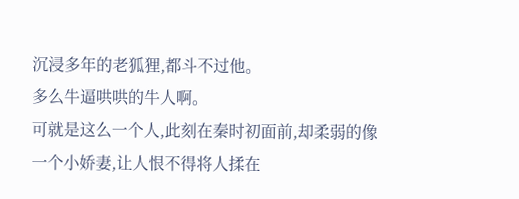沉浸多年的老狐狸,都斗不过他。
多么牛逼哄哄的牛人啊。
可就是这么一个人,此刻在秦时初面前,却柔弱的像一个小娇妻,让人恨不得将人揉在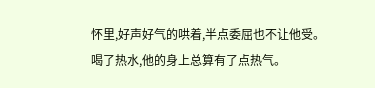怀里,好声好气的哄着,半点委屈也不让他受。
喝了热水,他的身上总算有了点热气。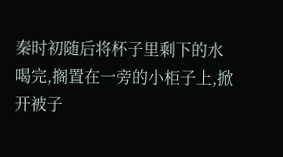秦时初随后将杯子里剩下的水喝完,搁置在一旁的小柜子上,掀开被子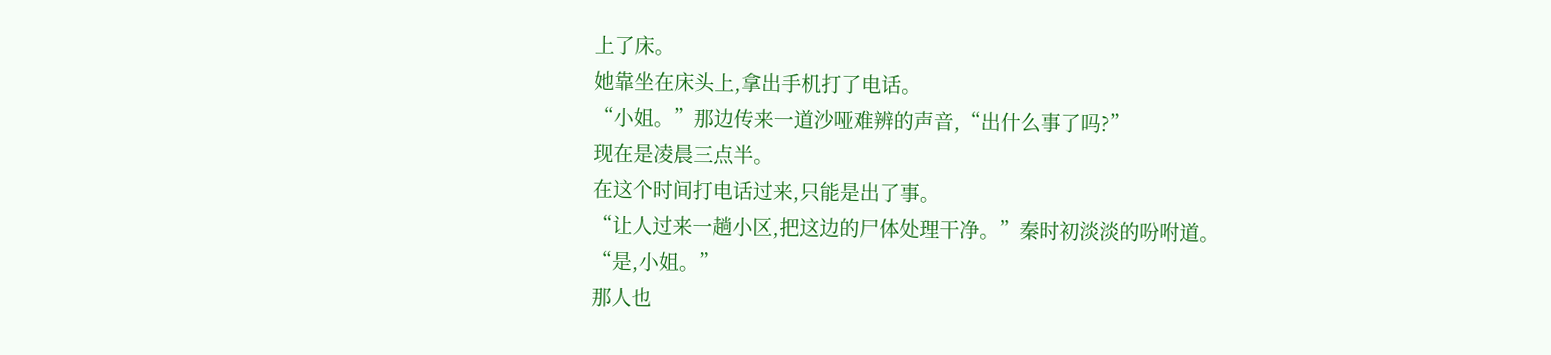上了床。
她靠坐在床头上,拿出手机打了电话。
“小姐。”那边传来一道沙哑难辨的声音,“出什么事了吗?”
现在是凌晨三点半。
在这个时间打电话过来,只能是出了事。
“让人过来一趟小区,把这边的尸体处理干净。”秦时初淡淡的吩咐道。
“是,小姐。”
那人也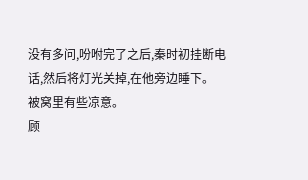没有多问,吩咐完了之后,秦时初挂断电话,然后将灯光关掉,在他旁边睡下。
被窝里有些凉意。
顾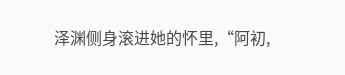泽渊侧身滚进她的怀里,“阿初,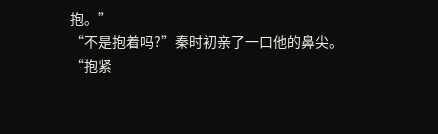抱。”
“不是抱着吗?”秦时初亲了一口他的鼻尖。
“抱紧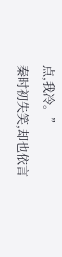点,我冷。”
秦时初失笑,却也依言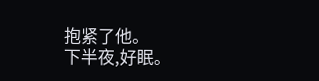抱紧了他。
下半夜,好眠。